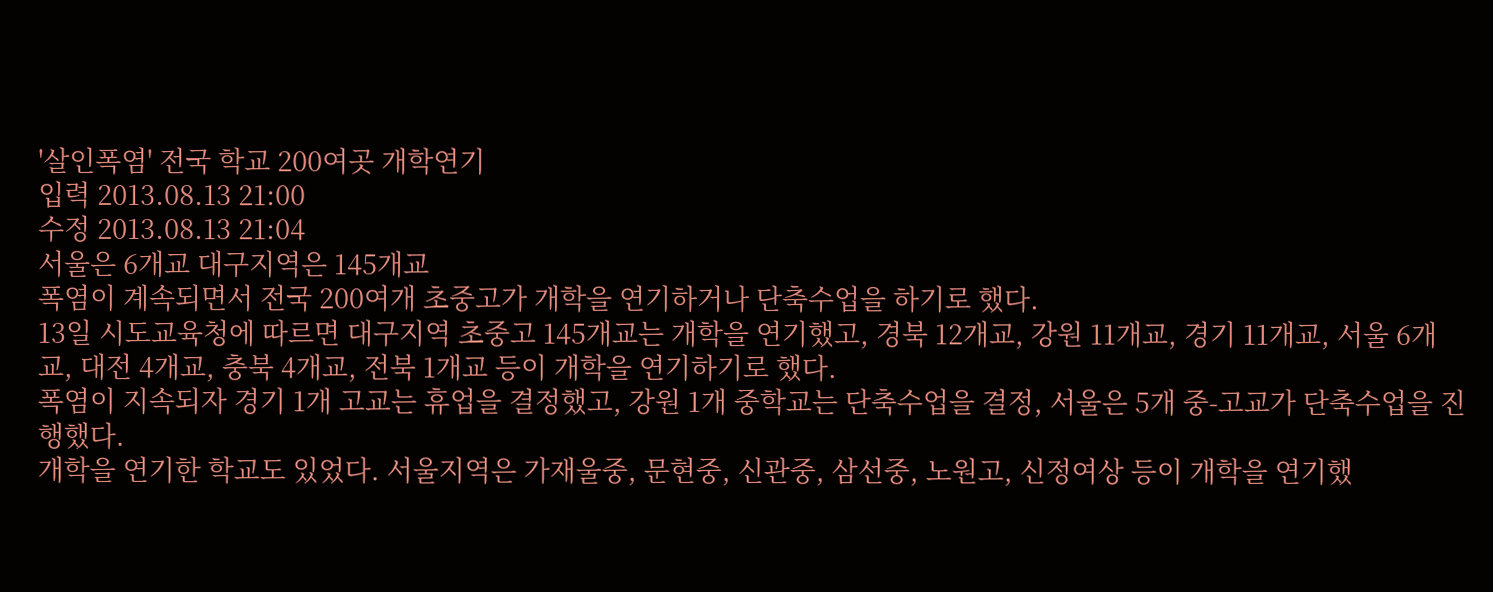'살인폭염' 전국 학교 200여곳 개학연기
입력 2013.08.13 21:00
수정 2013.08.13 21:04
서울은 6개교 대구지역은 145개교
폭염이 계속되면서 전국 200여개 초중고가 개학을 연기하거나 단축수업을 하기로 했다.
13일 시도교육청에 따르면 대구지역 초중고 145개교는 개학을 연기했고, 경북 12개교, 강원 11개교, 경기 11개교, 서울 6개교, 대전 4개교, 충북 4개교, 전북 1개교 등이 개학을 연기하기로 했다.
폭염이 지속되자 경기 1개 고교는 휴업을 결정했고, 강원 1개 중학교는 단축수업을 결정, 서울은 5개 중-고교가 단축수업을 진행했다.
개학을 연기한 학교도 있었다. 서울지역은 가재울중, 문현중, 신관중, 삼선중, 노원고, 신정여상 등이 개학을 연기했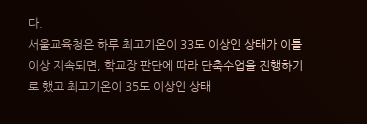다.
서울교육청은 하루 최고기온이 33도 이상인 상태가 이틀 이상 지속되면, 학교장 판단에 따라 단축수업을 진행하기로 했고 최고기온이 35도 이상인 상태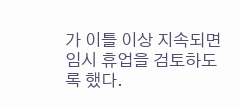가 이틀 이상 지속되면 임시 휴업을 검토하도록 했다.